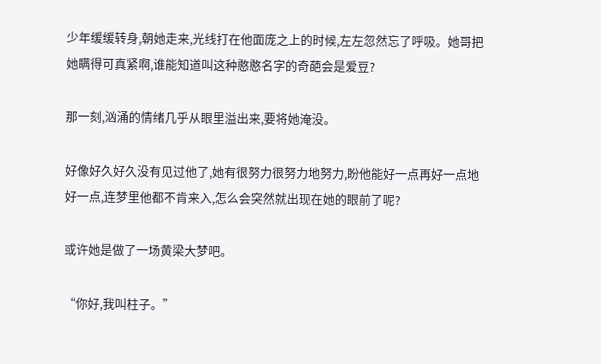少年缓缓转身,朝她走来,光线打在他面庞之上的时候,左左忽然忘了呼吸。她哥把她瞒得可真紧啊,谁能知道叫这种憨憨名字的奇葩会是爱豆?

那一刻,汹涌的情绪几乎从眼里溢出来,要将她淹没。

好像好久好久没有见过他了,她有很努力很努力地努力,盼他能好一点再好一点地好一点,连梦里他都不肯来入,怎么会突然就出现在她的眼前了呢?

或许她是做了一场黄梁大梦吧。

“你好,我叫柱子。”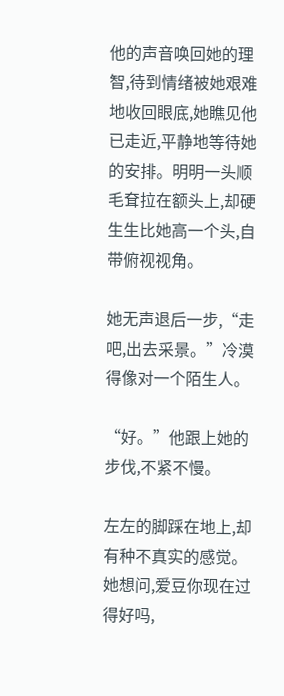他的声音唤回她的理智,待到情绪被她艰难地收回眼底,她瞧见他已走近,平静地等待她的安排。明明一头顺毛耷拉在额头上,却硬生生比她高一个头,自带俯视视角。

她无声退后一步,“走吧,出去采景。”冷漠得像对一个陌生人。

“好。”他跟上她的步伐,不紧不慢。

左左的脚踩在地上,却有种不真实的感觉。她想问,爱豆你现在过得好吗,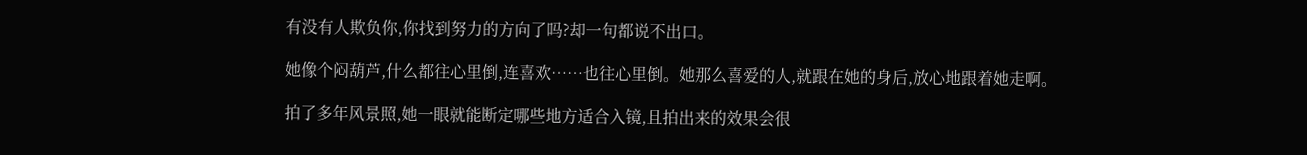有没有人欺负你,你找到努力的方向了吗?却一句都说不出口。

她像个闷葫芦,什么都往心里倒,连喜欢……也往心里倒。她那么喜爱的人,就跟在她的身后,放心地跟着她走啊。

拍了多年风景照,她一眼就能断定哪些地方适合入镜,且拍出来的效果会很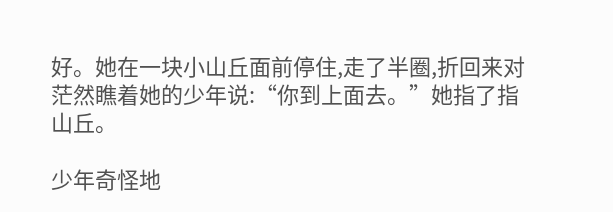好。她在一块小山丘面前停住,走了半圈,折回来对茫然瞧着她的少年说:“你到上面去。”她指了指山丘。

少年奇怪地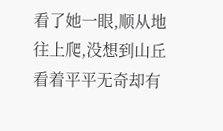看了她一眼,顺从地往上爬,没想到山丘看着平平无奇却有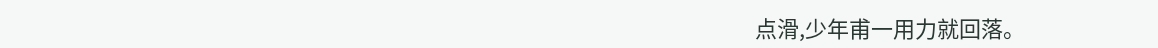点滑,少年甫一用力就回落。